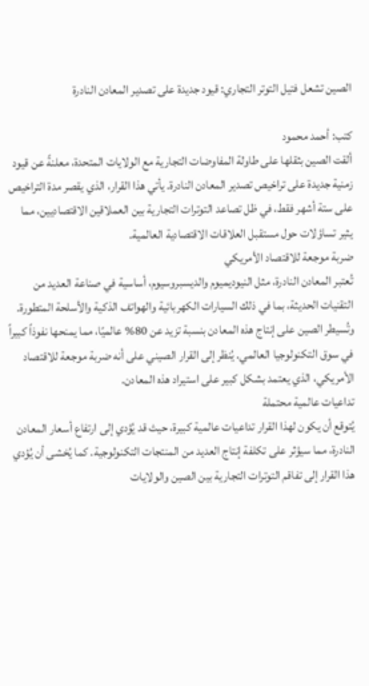الصين تشعل فتيل التوتر التجاري: قيود جديدة على تصدير المعادن النادرة

كتب: أحمد محمود
ألقت الصين بثقلها على طاولة المفاوضات التجارية مع الولايات المتحدة، معلنةً عن قيود زمنية جديدة على تراخيص تصدير المعادن النادرة. يأتي هذا القرار، الذي يقصر مدة التراخيص على ستة أشهر فقط، في ظل تصاعد التوترات التجارية بين العملاقين الاقتصاديين، مما يثير تساؤلات حول مستقبل العلاقات الاقتصادية العالمية.
ضربة موجعة للاقتصاد الأمريكي
تُعتبر المعادن النادرة، مثل النيوديميوم والديسبروسيوم، أساسية في صناعة العديد من التقنيات الحديثة، بما في ذلك السيارات الكهربائية والهواتف الذكية والأسلحة المتطورة. وتُسيطر الصين على إنتاج هذه المعادن بنسبة تزيد عن 80% عالميًا، مما يمنحها نفوذاً كبيراً في سوق التكنولوجيا العالمي. يُنظر إلى القرار الصيني على أنه ضربة موجعة للاقتصاد الأمريكي، الذي يعتمد بشكل كبير على استيراد هذه المعادن.
تداعيات عالمية محتملة
يُتوقع أن يكون لهذا القرار تداعيات عالمية كبيرة، حيث قد يُؤدي إلى ارتفاع أسعار المعادن النادرة، مما سيؤثر على تكلفة إنتاج العديد من المنتجات التكنولوجية. كما يُخشى أن يُؤدي هذا القرار إلى تفاقم التوترات التجارية بين الصين والولايات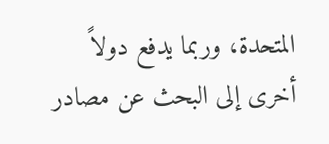المتحدة، وربما يدفع دولاً أخرى إلى البحث عن مصادر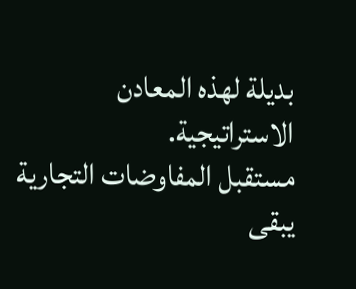بديلة لهذه المعادن الاستراتيجية.
مستقبل المفاوضات التجارية
يبقى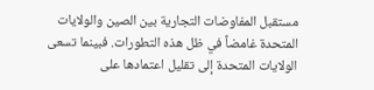مستقبل المفاوضات التجارية بين الصين والولايات المتحدة غامضاً في ظل هذه التطورات. فبينما تسعى الولايات المتحدة إلى تقليل اعتمادها على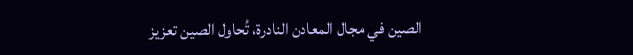الصين في مجال المعادن النادرة، تُحاول الصين تعزيز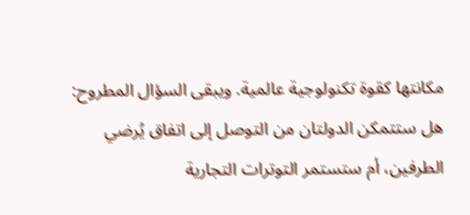مكانتها كقوة تكنولوجية عالمية. ويبقى السؤال المطروح: هل ستتمكن الدولتان من التوصل إلى اتفاق يُرضي الطرفين، أم ستستمر التوترات التجارية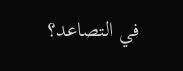في التصاعد؟